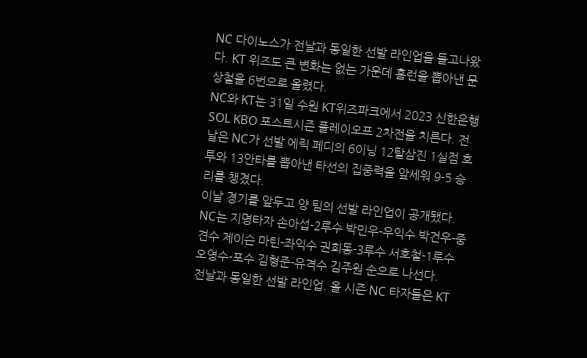NC 다이노스가 전날과 동일한 선발 라인업을 들고나왔다. KT 위즈도 큰 변화는 없는 가운데 홈런을 뽑아낸 문상철을 6번으로 올렸다.
NC와 KT는 31일 수원 KT위즈파크에서 2023 신한은행 SOL KBO 포스트시즌 플레이오프 2차전을 치른다. 전날은 NC가 선발 에릭 페디의 6이닝 12탈삼진 1실점 호투와 13안타를 뽑아낸 타선의 집중력을 앞세워 9-5 승리를 챙겼다.
이날 경기를 앞두고 양 팀의 선발 라인업이 공개됐다.
NC는 지명타자 손아섭-2루수 박민우-우익수 박건우-중견수 제이슨 마틴-좌익수 권희동-3루수 서호철-1루수 오영수-포수 김형준-유격수 김주원 순으로 나선다.
전날과 동일한 선발 라인업. 올 시즌 NC 타자들은 KT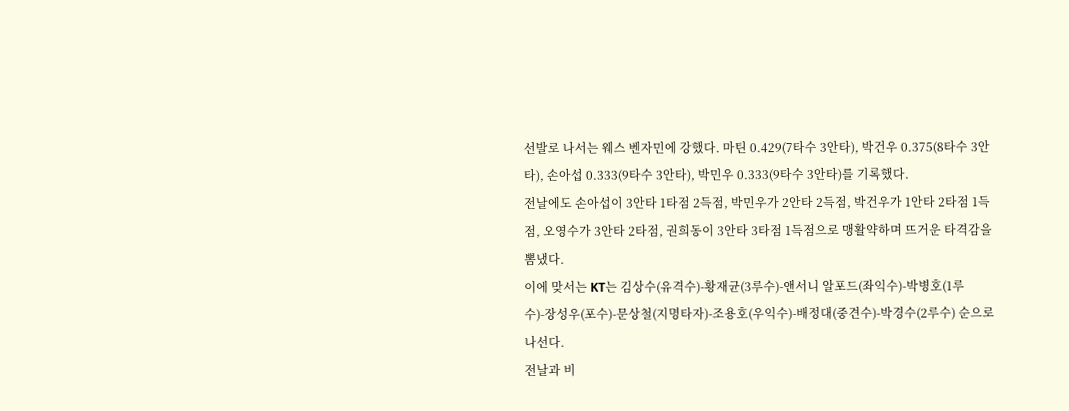선발로 나서는 웨스 벤자민에 강했다. 마틴 0.429(7타수 3안타), 박건우 0.375(8타수 3안타), 손아섭 0.333(9타수 3안타), 박민우 0.333(9타수 3안타)를 기록했다.
전날에도 손아섭이 3안타 1타점 2득점, 박민우가 2안타 2득점, 박건우가 1안타 2타점 1득점, 오영수가 3안타 2타점, 권희동이 3안타 3타점 1득점으로 맹활약하며 뜨거운 타격감을 뽐냈다.
이에 맞서는 KT는 김상수(유격수)-황재균(3루수)-앤서니 알포드(좌익수)-박병호(1루수)-장성우(포수)-문상철(지명타자)-조용호(우익수)-배정대(중견수)-박경수(2루수) 순으로 나선다.
전날과 비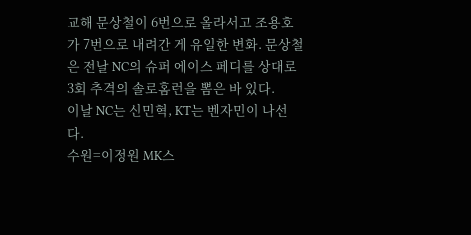교해 문상철이 6번으로 올라서고 조용호가 7번으로 내려간 게 유일한 변화. 문상철은 전날 NC의 슈퍼 에이스 페디를 상대로 3회 추격의 솔로홈런을 뽐은 바 있다.
이날 NC는 신민혁, KT는 벤자민이 나선다.
수원=이정원 MK스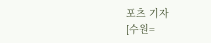포츠 기자
[수원=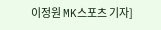이정원 MK스포츠 기자]